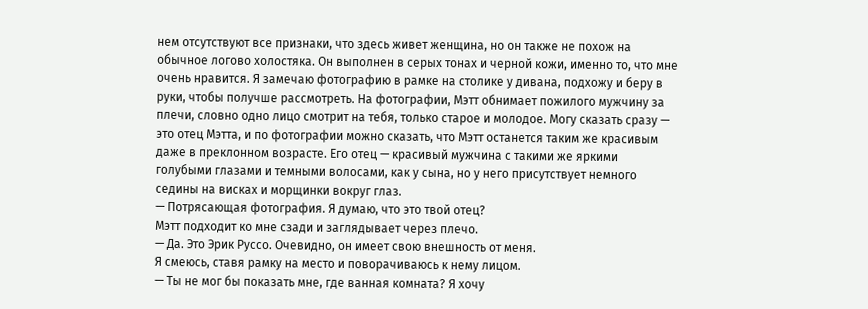нем отсутствуют все признаки, что здесь живет женщина, но он также не похож на
обычное логово холостяка. Он выполнен в серых тонах и черной кожи, именно то, что мне
очень нравится. Я замечаю фотографию в рамке на столике у дивана, подхожу и беру в
руки, чтобы получше рассмотреть. На фотографии, Мэтт обнимает пожилого мужчину за
плечи, словно одно лицо смотрит на тебя, только старое и молодое. Могу сказать сразу —
это отец Мэтта, и по фотографии можно сказать, что Мэтт останется таким же красивым
даже в преклонном возрасте. Его отец — красивый мужчина с такими же яркими
голубыми глазами и темными волосами, как у сына, но у него присутствует немного
седины на висках и морщинки вокруг глаз.
— Потрясающая фотография. Я думаю, что это твой отец?
Мэтт подходит ко мне сзади и заглядывает через плечо.
— Да. Это Эрик Руссо. Очевидно, он имеет свою внешность от меня.
Я смеюсь, ставя рамку на место и поворачиваюсь к нему лицом.
— Ты не мог бы показать мне, где ванная комната? Я хочу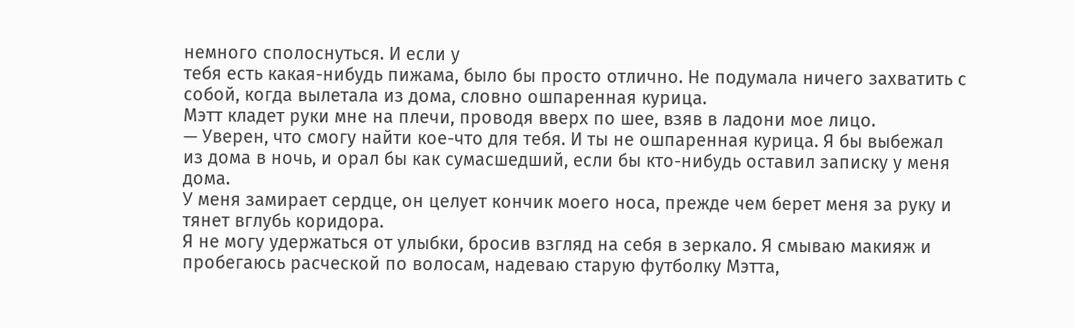немного сполоснуться. И если у
тебя есть какая-нибудь пижама, было бы просто отлично. Не подумала ничего захватить с
собой, когда вылетала из дома, словно ошпаренная курица.
Мэтт кладет руки мне на плечи, проводя вверх по шее, взяв в ладони мое лицо.
— Уверен, что смогу найти кое-что для тебя. И ты не ошпаренная курица. Я бы выбежал
из дома в ночь, и орал бы как сумасшедший, если бы кто-нибудь оставил записку у меня
дома.
У меня замирает сердце, он целует кончик моего носа, прежде чем берет меня за руку и
тянет вглубь коридора.
Я не могу удержаться от улыбки, бросив взгляд на себя в зеркало. Я смываю макияж и
пробегаюсь расческой по волосам, надеваю старую футболку Мэтта,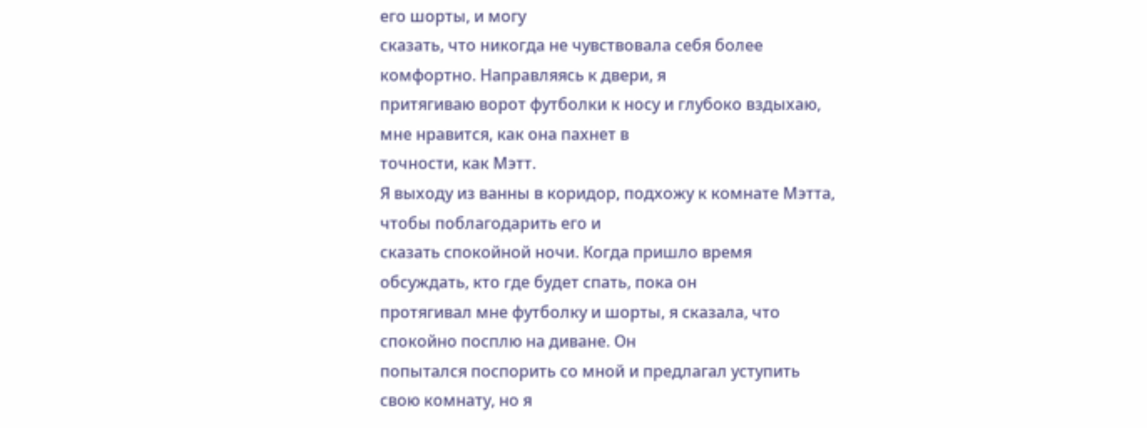его шорты, и могу
сказать, что никогда не чувствовала себя более комфортно. Направляясь к двери, я
притягиваю ворот футболки к носу и глубоко вздыхаю, мне нравится, как она пахнет в
точности, как Мэтт.
Я выходу из ванны в коридор, подхожу к комнате Мэтта, чтобы поблагодарить его и
сказать спокойной ночи. Когда пришло время обсуждать, кто где будет спать, пока он
протягивал мне футболку и шорты, я сказала, что спокойно посплю на диване. Он
попытался поспорить со мной и предлагал уступить свою комнату, но я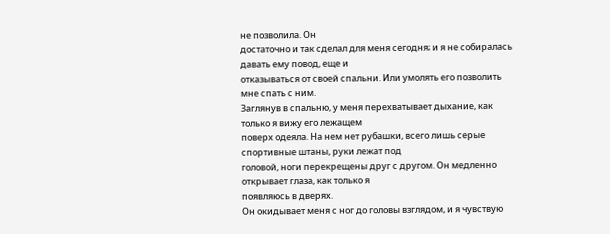не позволила. Он
достаточно и так сделал для меня сегодня; и я не собиралась давать ему повод, еще и
отказываться от своей спальни. Или умолять его позволить мне спать с ним.
Заглянув в спальню, у меня перехватывает дыхание, как только я вижу его лежащем
поверх одеяла. На нем нет рубашки, всего лишь серые спортивные штаны, руки лежат под
головой, ноги перекрещены друг с другом. Он медленно открывает глаза, как только я
появляюсь в дверях.
Он окидывает меня с ног до головы взглядом, и я чувствую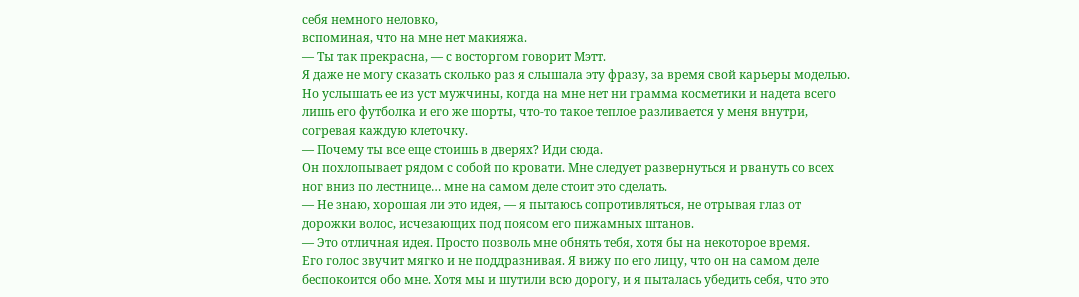себя немного неловко,
вспоминая, что на мне нет макияжа.
— Ты так прекрасна, — с восторгом говорит Мэтт.
Я даже не могу сказать сколько раз я слышала эту фразу, за время свой карьеры моделью.
Но услышать ее из уст мужчины, когда на мне нет ни грамма косметики и надета всего
лишь его футболка и его же шорты, что-то такое теплое разливается у меня внутри,
согревая каждую клеточку.
— Почему ты все еще стоишь в дверях? Иди сюда.
Он похлопывает рядом с собой по кровати. Мне следует развернуться и рвануть со всех
ног вниз по лестнице… мне на самом деле стоит это сделать.
— Не знаю, хорошая ли это идея, — я пытаюсь сопротивляться, не отрывая глаз от
дорожки волос, исчезающих под поясом его пижамных штанов.
— Это отличная идея. Просто позволь мне обнять тебя, хотя бы на некоторое время.
Его голос звучит мягко и не поддразнивая. Я вижу по его лицу, что он на самом деле
беспокоится обо мне. Хотя мы и шутили всю дорогу, и я пыталась убедить себя, что это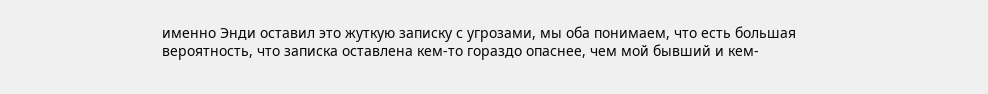именно Энди оставил это жуткую записку с угрозами, мы оба понимаем, что есть большая
вероятность, что записка оставлена кем-то гораздо опаснее, чем мой бывший и кем-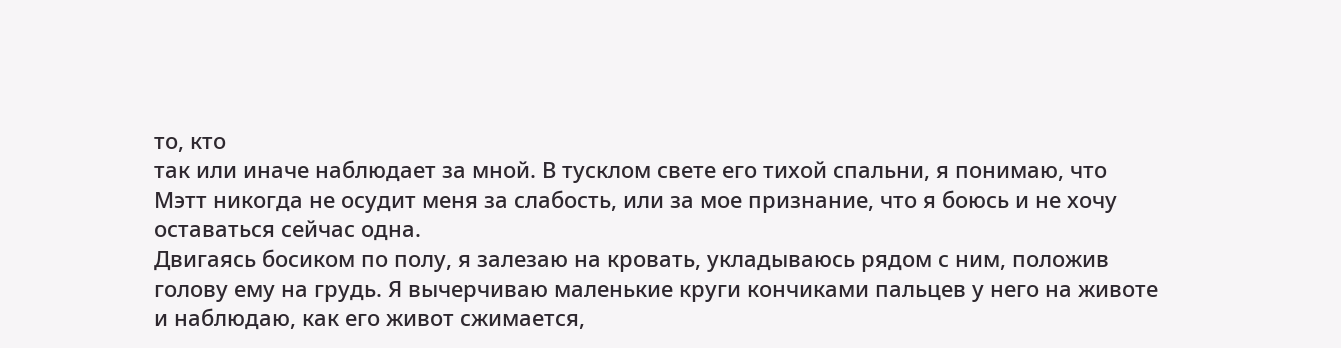то, кто
так или иначе наблюдает за мной. В тусклом свете его тихой спальни, я понимаю, что
Мэтт никогда не осудит меня за слабость, или за мое признание, что я боюсь и не хочу
оставаться сейчас одна.
Двигаясь босиком по полу, я залезаю на кровать, укладываюсь рядом с ним, положив
голову ему на грудь. Я вычерчиваю маленькие круги кончиками пальцев у него на животе
и наблюдаю, как его живот сжимается,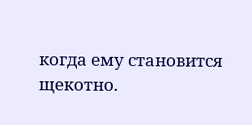когда ему становится щекотно.